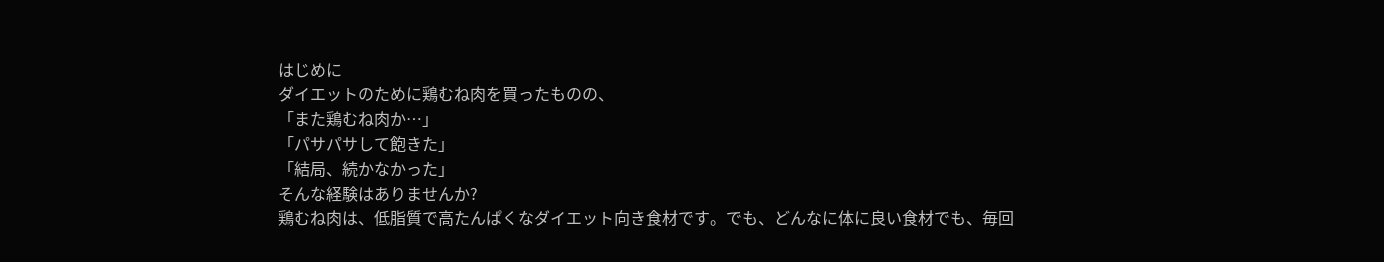はじめに
ダイエットのために鶏むね肉を買ったものの、
「また鶏むね肉か…」
「パサパサして飽きた」
「結局、続かなかった」
そんな経験はありませんか?
鶏むね肉は、低脂質で高たんぱくなダイエット向き食材です。でも、どんなに体に良い食材でも、毎回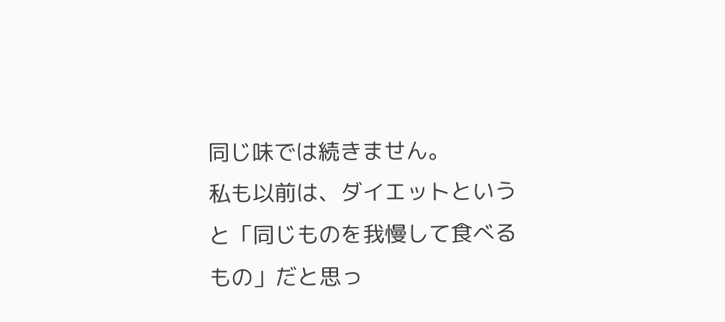同じ味では続きません。
私も以前は、ダイエットというと「同じものを我慢して食べるもの」だと思っ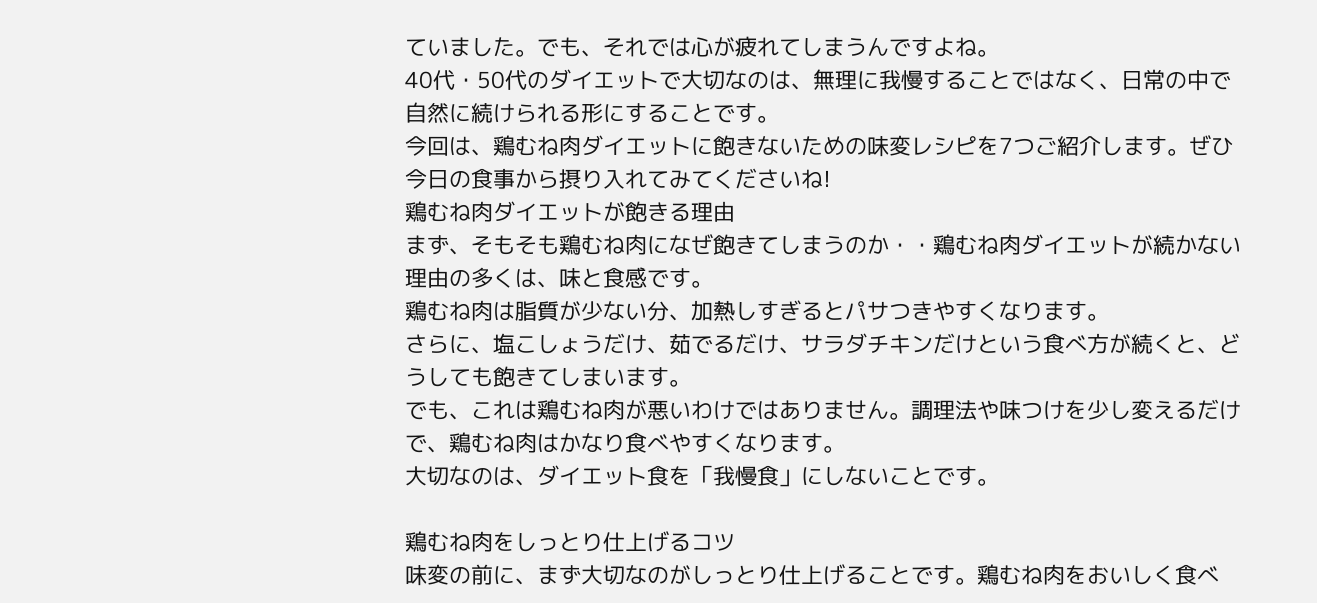ていました。でも、それでは心が疲れてしまうんですよね。
40代・50代のダイエットで大切なのは、無理に我慢することではなく、日常の中で自然に続けられる形にすることです。
今回は、鶏むね肉ダイエットに飽きないための味変レシピを7つご紹介します。ぜひ今日の食事から摂り入れてみてくださいね!
鶏むね肉ダイエットが飽きる理由
まず、そもそも鶏むね肉になぜ飽きてしまうのか・・鶏むね肉ダイエットが続かない理由の多くは、味と食感です。
鶏むね肉は脂質が少ない分、加熱しすぎるとパサつきやすくなります。
さらに、塩こしょうだけ、茹でるだけ、サラダチキンだけという食べ方が続くと、どうしても飽きてしまいます。
でも、これは鶏むね肉が悪いわけではありません。調理法や味つけを少し変えるだけで、鶏むね肉はかなり食べやすくなります。
大切なのは、ダイエット食を「我慢食」にしないことです。

鶏むね肉をしっとり仕上げるコツ
味変の前に、まず大切なのがしっとり仕上げることです。鶏むね肉をおいしく食べ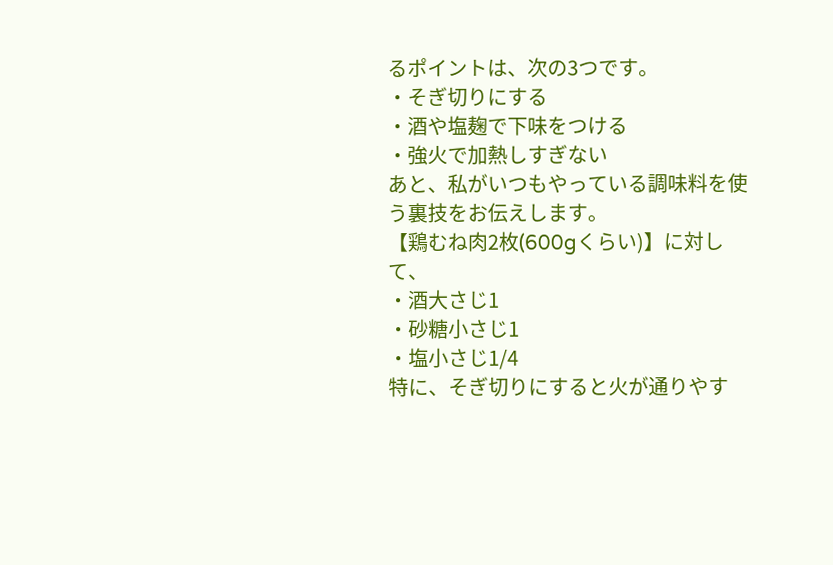るポイントは、次の3つです。
・そぎ切りにする
・酒や塩麹で下味をつける
・強火で加熱しすぎない
あと、私がいつもやっている調味料を使う裏技をお伝えします。
【鶏むね肉2枚(600gくらい)】に対して、
・酒大さじ1
・砂糖小さじ1
・塩小さじ1/4
特に、そぎ切りにすると火が通りやす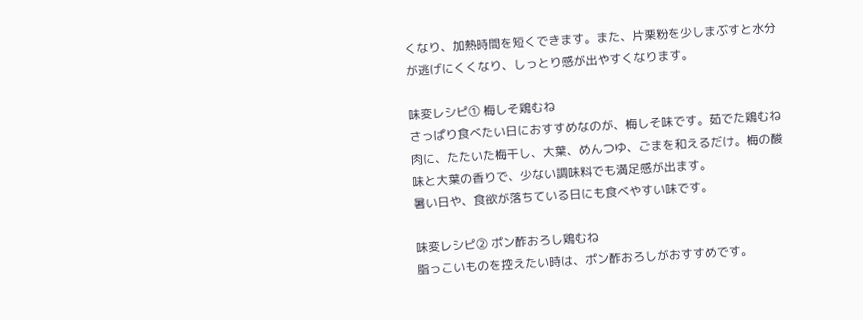くなり、加熱時間を短くできます。また、片栗粉を少しまぶすと水分が逃げにくくなり、しっとり感が出やすくなります。

味変レシピ① 梅しそ鶏むね
さっぱり食べたい日におすすめなのが、梅しそ味です。茹でた鶏むね肉に、たたいた梅干し、大葉、めんつゆ、ごまを和えるだけ。梅の酸味と大葉の香りで、少ない調味料でも満足感が出ます。
暑い日や、食欲が落ちている日にも食べやすい味です。

味変レシピ② ポン酢おろし鶏むね
脂っこいものを控えたい時は、ポン酢おろしがおすすめです。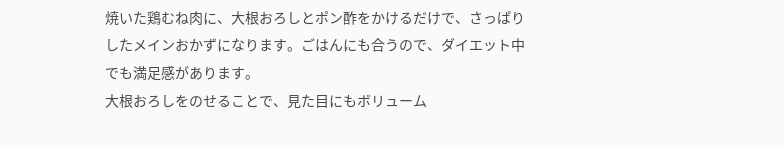焼いた鶏むね肉に、大根おろしとポン酢をかけるだけで、さっぱりしたメインおかずになります。ごはんにも合うので、ダイエット中でも満足感があります。
大根おろしをのせることで、見た目にもボリューム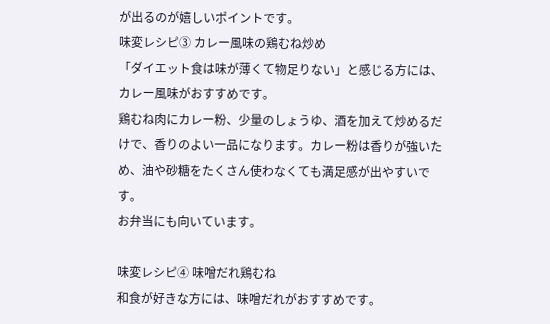が出るのが嬉しいポイントです。
味変レシピ③ カレー風味の鶏むね炒め
「ダイエット食は味が薄くて物足りない」と感じる方には、カレー風味がおすすめです。
鶏むね肉にカレー粉、少量のしょうゆ、酒を加えて炒めるだけで、香りのよい一品になります。カレー粉は香りが強いため、油や砂糖をたくさん使わなくても満足感が出やすいです。
お弁当にも向いています。

味変レシピ④ 味噌だれ鶏むね
和食が好きな方には、味噌だれがおすすめです。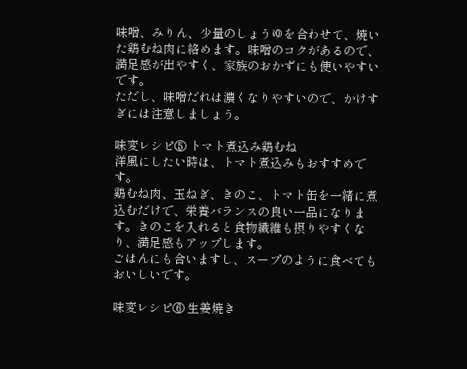味噌、みりん、少量のしょうゆを合わせて、焼いた鶏むね肉に絡めます。味噌のコクがあるので、満足感が出やすく、家族のおかずにも使いやすいです。
ただし、味噌だれは濃くなりやすいので、かけすぎには注意しましょう。

味変レシピ⑤ トマト煮込み鶏むね
洋風にしたい時は、トマト煮込みもおすすめです。
鶏むね肉、玉ねぎ、きのこ、トマト缶を一緒に煮込むだけで、栄養バランスの良い一品になります。きのこを入れると食物繊維も摂りやすくなり、満足感もアップします。
ごはんにも合いますし、スープのように食べてもおいしいです。

味変レシピ⑥ 生姜焼き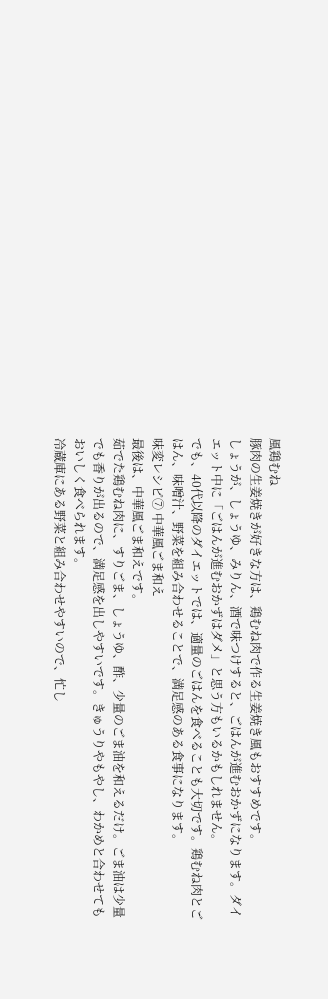風鶏むね
豚肉の生姜焼きが好きな方は、鶏むね肉で作る生姜焼き風もおすすめです。
しょうが、しょうゆ、みりん、酒で味つけすると、ごはんが進むおかずになります。ダイエット中に「ごはんが進むおかずはダメ」と思う方もいるかもしれません。
でも、40代以降のダイエットでは、適量のごはんを食べることも大切です。鶏むね肉とごはん、味噌汁、野菜を組み合わせることで、満足感のある食事になります。
味変レシピ⑦ 中華風ごま和え
最後は、中華風ごま和えです。
茹でた鶏むね肉に、すりごま、しょうゆ、酢、少量のごま油を和えるだけ。ごま油は少量でも香りが出るので、満足感を出しやすいです。きゅうりやもやし、わかめと合わせてもおいしく食べられます。
冷蔵庫にある野菜と組み合わせやすいので、忙し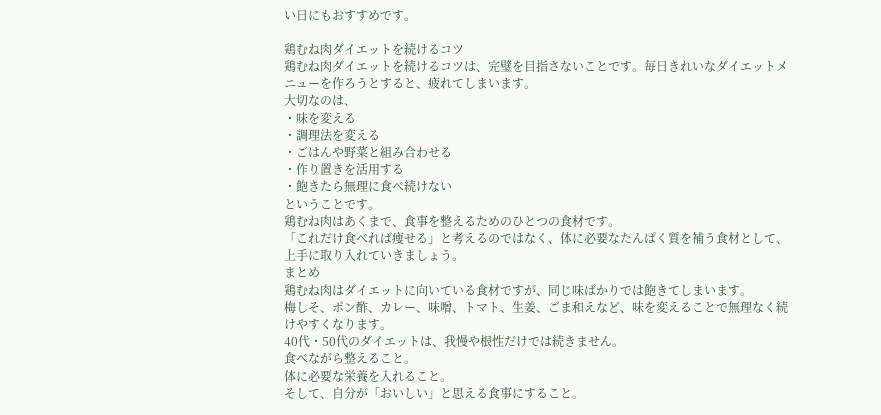い日にもおすすめです。

鶏むね肉ダイエットを続けるコツ
鶏むね肉ダイエットを続けるコツは、完璧を目指さないことです。毎日きれいなダイエットメニューを作ろうとすると、疲れてしまいます。
大切なのは、
・味を変える
・調理法を変える
・ごはんや野菜と組み合わせる
・作り置きを活用する
・飽きたら無理に食べ続けない
ということです。
鶏むね肉はあくまで、食事を整えるためのひとつの食材です。
「これだけ食べれば痩せる」と考えるのではなく、体に必要なたんぱく質を補う食材として、上手に取り入れていきましょう。
まとめ
鶏むね肉はダイエットに向いている食材ですが、同じ味ばかりでは飽きてしまいます。
梅しそ、ポン酢、カレー、味噌、トマト、生姜、ごま和えなど、味を変えることで無理なく続けやすくなります。
40代・50代のダイエットは、我慢や根性だけでは続きません。
食べながら整えること。
体に必要な栄養を入れること。
そして、自分が「おいしい」と思える食事にすること。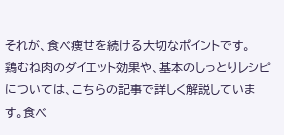それが、食べ痩せを続ける大切なポイントです。
鶏むね肉のダイエット効果や、基本のしっとりレシピについては、こちらの記事で詳しく解説しています。食べ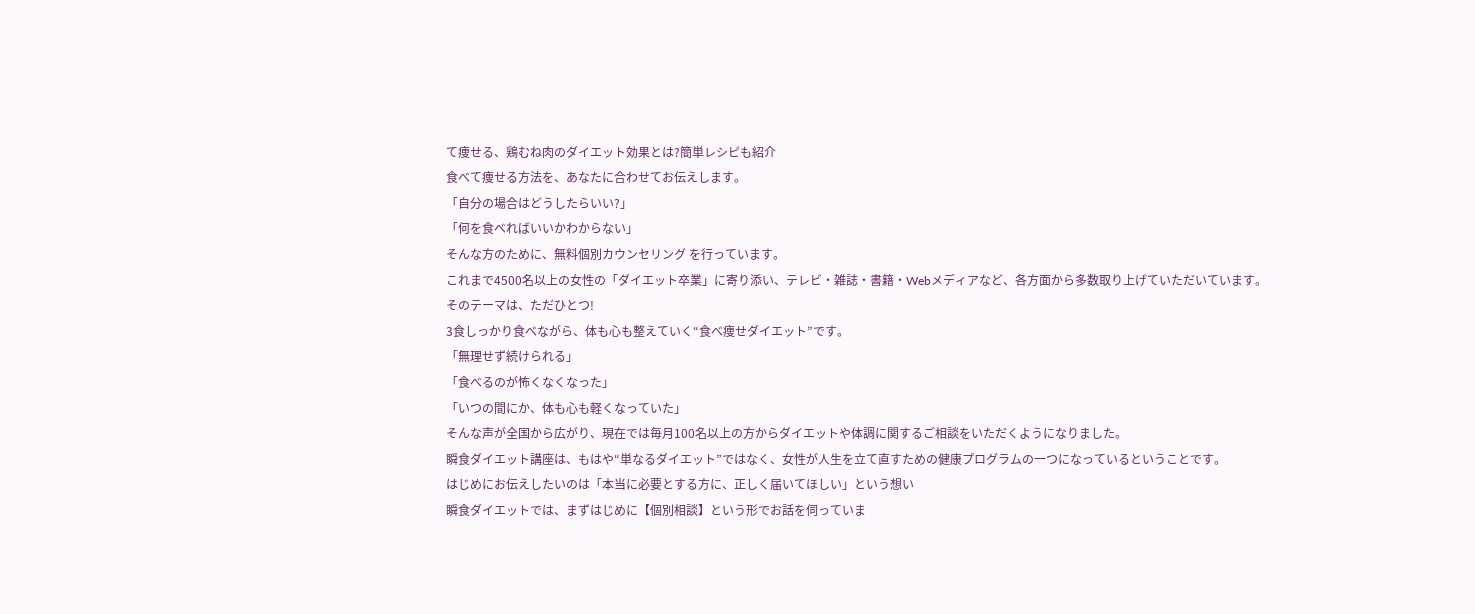て痩せる、鶏むね肉のダイエット効果とは?簡単レシピも紹介
食べて痩せる方法を、あなたに合わせてお伝えします。
「自分の場合はどうしたらいい?」
「何を食べればいいかわからない」
そんな方のために、無料個別カウンセリング を行っています。
これまで4500名以上の女性の「ダイエット卒業」に寄り添い、テレビ・雑誌・書籍・Webメディアなど、各方面から多数取り上げていただいています。
そのテーマは、ただひとつ!
3食しっかり食べながら、体も心も整えていく“食べ痩せダイエット”です。
「無理せず続けられる」
「食べるのが怖くなくなった」
「いつの間にか、体も心も軽くなっていた」
そんな声が全国から広がり、現在では毎月100名以上の方からダイエットや体調に関するご相談をいただくようになりました。
瞬食ダイエット講座は、もはや“単なるダイエット”ではなく、女性が人生を立て直すための健康プログラムの一つになっているということです。
はじめにお伝えしたいのは「本当に必要とする方に、正しく届いてほしい」という想い
瞬食ダイエットでは、まずはじめに【個別相談】という形でお話を伺っていま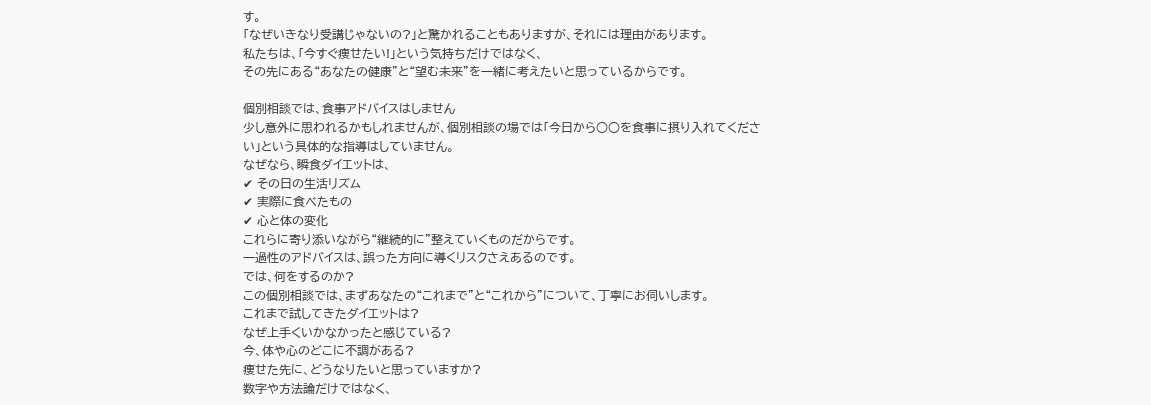す。
「なぜいきなり受講じゃないの?」と驚かれることもありますが、それには理由があります。
私たちは、「今すぐ痩せたい!」という気持ちだけではなく、
その先にある“あなたの健康”と“望む未来”を一緒に考えたいと思っているからです。

個別相談では、食事アドバイスはしません
少し意外に思われるかもしれませんが、個別相談の場では「今日から○○を食事に摂り入れてください」という具体的な指導はしていません。
なぜなら、瞬食ダイエットは、
✔ その日の生活リズム
✔ 実際に食べたもの
✔ 心と体の変化
これらに寄り添いながら“継続的に”整えていくものだからです。
一過性のアドバイスは、誤った方向に導くリスクさえあるのです。
では、何をするのか?
この個別相談では、まずあなたの“これまで”と“これから”について、丁寧にお伺いします。
これまで試してきたダイエットは?
なぜ上手くいかなかったと感じている?
今、体や心のどこに不調がある?
痩せた先に、どうなりたいと思っていますか?
数字や方法論だけではなく、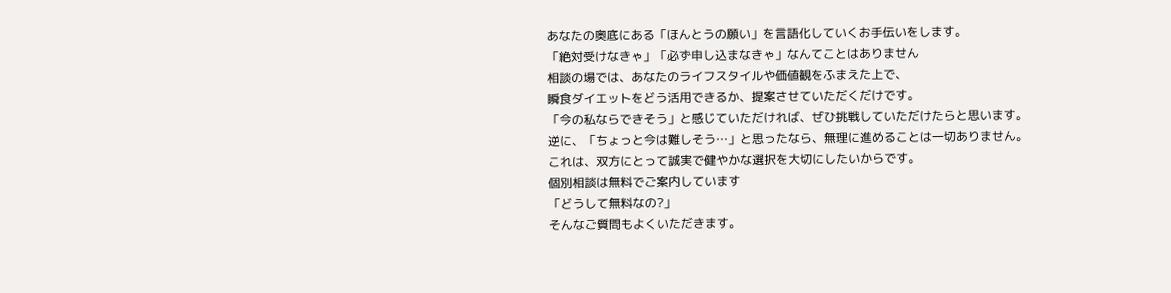あなたの奥底にある「ほんとうの願い」を言語化していくお手伝いをします。
「絶対受けなきゃ」「必ず申し込まなきゃ」なんてことはありません
相談の場では、あなたのライフスタイルや価値観をふまえた上で、
瞬食ダイエットをどう活用できるか、提案させていただくだけです。
「今の私ならできそう」と感じていただければ、ぜひ挑戦していただけたらと思います。
逆に、「ちょっと今は難しそう…」と思ったなら、無理に進めることは一切ありません。
これは、双方にとって誠実で健やかな選択を大切にしたいからです。
個別相談は無料でご案内しています
「どうして無料なの?」
そんなご質問もよくいただきます。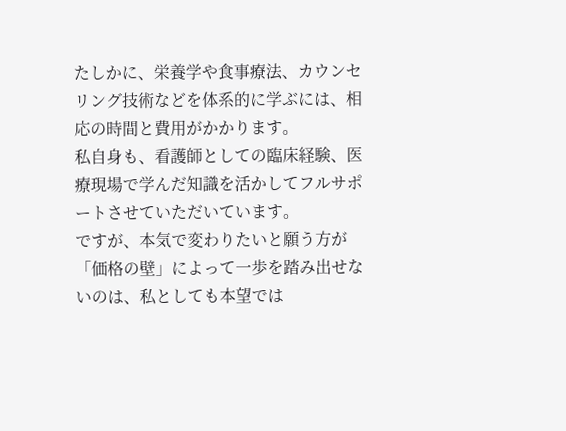たしかに、栄養学や食事療法、カウンセリング技術などを体系的に学ぶには、相応の時間と費用がかかります。
私自身も、看護師としての臨床経験、医療現場で学んだ知識を活かしてフルサポートさせていただいています。
ですが、本気で変わりたいと願う方が「価格の壁」によって一歩を踏み出せないのは、私としても本望では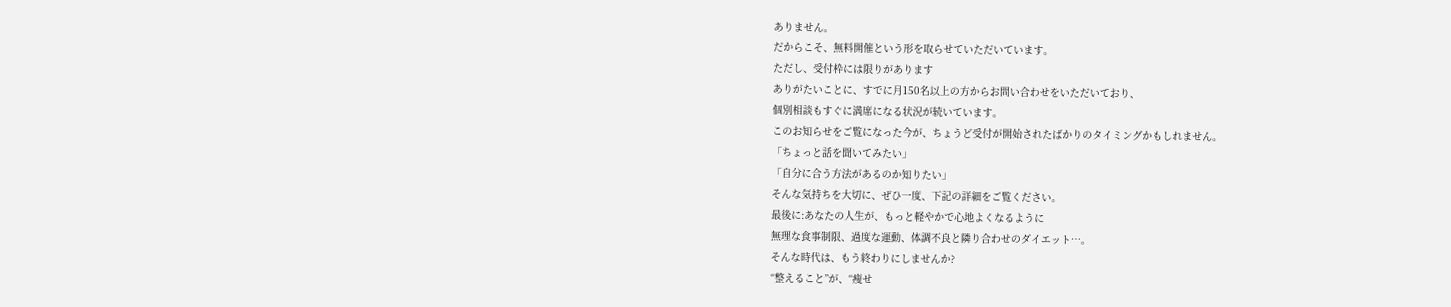ありません。
だからこそ、無料開催という形を取らせていただいています。
ただし、受付枠には限りがあります
ありがたいことに、すでに月150名以上の方からお問い合わせをいただいており、
個別相談もすぐに満席になる状況が続いています。
このお知らせをご覧になった今が、ちょうど受付が開始されたばかりのタイミングかもしれません。
「ちょっと話を聞いてみたい」
「自分に合う方法があるのか知りたい」
そんな気持ちを大切に、ぜひ一度、下記の詳細をご覧ください。
最後に:あなたの人生が、もっと軽やかで心地よくなるように
無理な食事制限、過度な運動、体調不良と隣り合わせのダイエット…。
そんな時代は、もう終わりにしませんか?
“整えること”が、“痩せ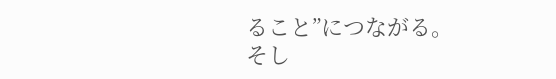ること”につながる。
そし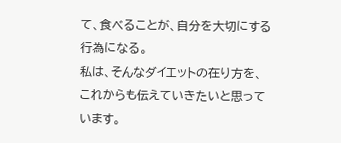て、食べることが、自分を大切にする行為になる。
私は、そんなダイエットの在り方を、これからも伝えていきたいと思っています。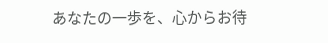あなたの一歩を、心からお待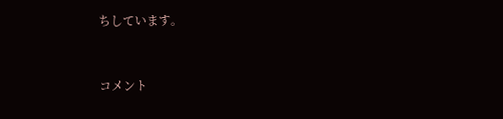ちしています。



コメント